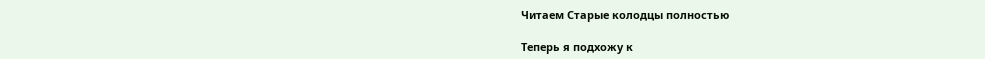Читаем Старые колодцы полностью

Теперь я подхожу к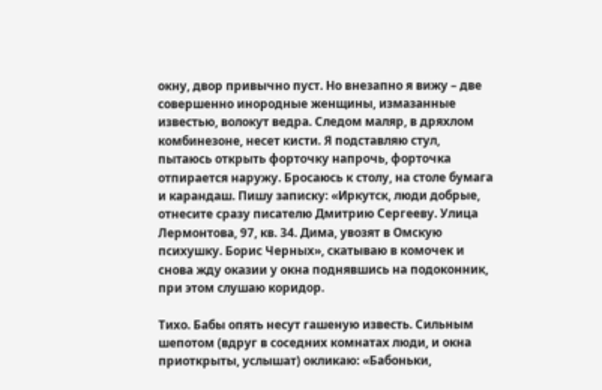окну, двор привычно пуст. Но внезапно я вижу – две совершенно инородные женщины, измазанные известью, волокут ведра. Следом маляр, в дряхлом комбинезоне, несет кисти. Я подставляю стул, пытаюсь открыть форточку напрочь, форточка отпирается наружу. Бросаюсь к столу, на столе бумага и карандаш. Пишу записку: «Иркутск, люди добрые, отнесите сразу писателю Дмитрию Сергееву. Улица Лермонтова, 97, кв. 34. Дима, увозят в Омскую психушку. Борис Черных», скатываю в комочек и снова жду оказии у окна поднявшись на подоконник, при этом слушаю коридор.

Тихо. Бабы опять несут гашеную известь. Сильным шепотом (вдруг в соседних комнатах люди, и окна приоткрыты, услышат) окликаю: «Бабоньки,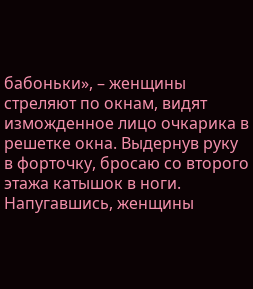бабоньки», – женщины стреляют по окнам, видят изможденное лицо очкарика в решетке окна. Выдернув руку в форточку, бросаю со второго этажа катышок в ноги. Напугавшись, женщины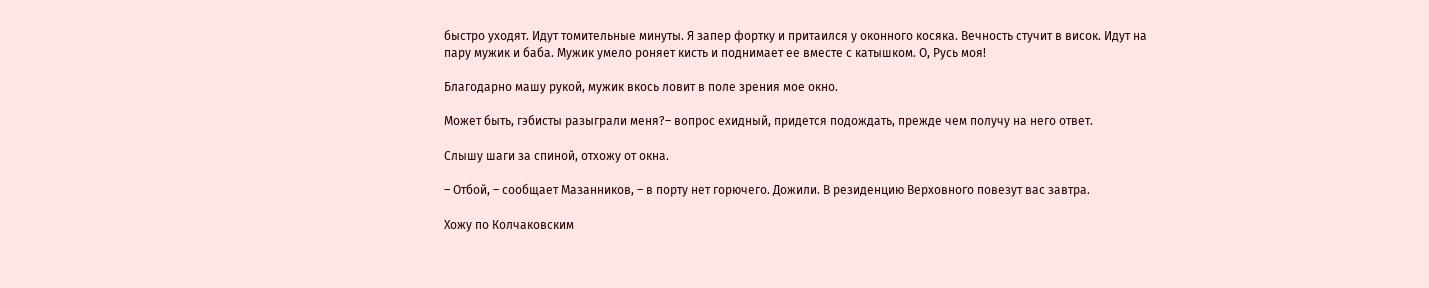быстро уходят. Идут томительные минуты. Я запер фортку и притаился у оконного косяка. Вечность стучит в висок. Идут на пару мужик и баба. Мужик умело роняет кисть и поднимает ее вместе с катышком. О, Русь моя!

Благодарно машу рукой, мужик вкось ловит в поле зрения мое окно.

Может быть, гэбисты разыграли меня?– вопрос ехидный, придется подождать, прежде чем получу на него ответ.

Слышу шаги за спиной, отхожу от окна.

– Отбой, – сообщает Мазанников, – в порту нет горючего. Дожили. В резиденцию Верховного повезут вас завтра.

Хожу по Колчаковским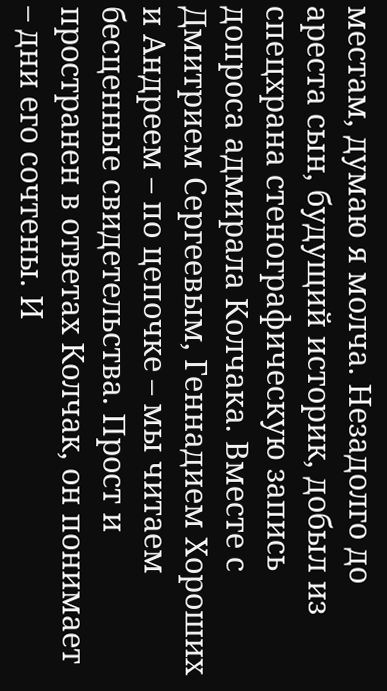местам, думаю я молча. Незадолго до ареста сын, будущий историк, добыл из спецхрана стенографическую запись допроса адмирала Колчака. Вместе с Дмитрием Сергеевым, Геннадием Хороших и Андреем – по цепочке – мы читаем бесценные свидетельства. Прост и пространен в ответах Колчак, он понимает – дни его сочтены. И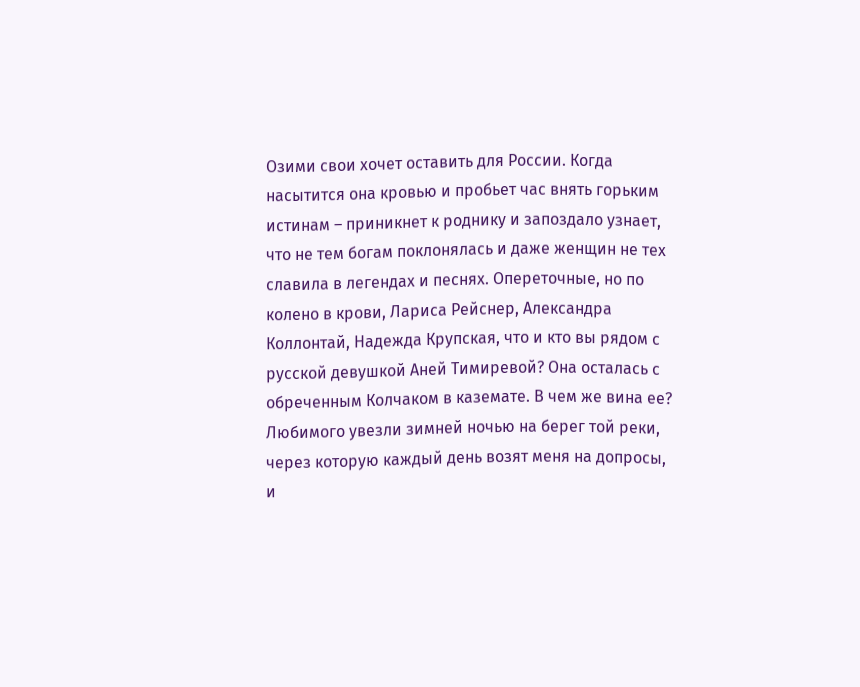Озими свои хочет оставить для России. Когда насытится она кровью и пробьет час внять горьким истинам – приникнет к роднику и запоздало узнает, что не тем богам поклонялась и даже женщин не тех славила в легендах и песнях. Опереточные, но по колено в крови, Лариса Рейснер, Александра Коллонтай, Надежда Крупская, что и кто вы рядом с русской девушкой Аней Тимиревой? Она осталась с обреченным Колчаком в каземате. В чем же вина ее? Любимого увезли зимней ночью на берег той реки, через которую каждый день возят меня на допросы, и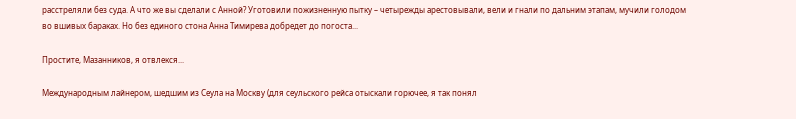расстреляли без суда. А что же вы сделали с Анной? Уготовили пожизненную пытку – четырежды арестовывали, вели и гнали по дальним этапам, мучили голодом во вшивых бараках. Но без единого стона Анна Тимирева добредет до погоста...

Простите, Мазанников, я отвлекся...

Международным лайнером, шедшим из Сеула на Москву (для сеульского рейса отыскали горючее, я так понял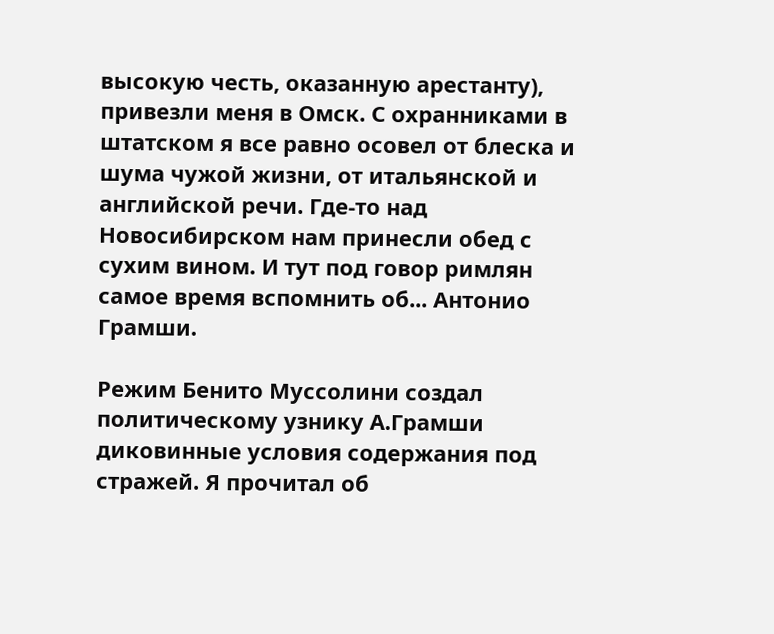высокую честь, оказанную арестанту), привезли меня в Омск. С охранниками в штатском я все равно осовел от блеска и шума чужой жизни, от итальянской и английской речи. Где-то над Новосибирском нам принесли обед с сухим вином. И тут под говор римлян самое время вспомнить об... Антонио Грамши.

Режим Бенито Муссолини создал политическому узнику А.Грамши диковинные условия содержания под стражей. Я прочитал об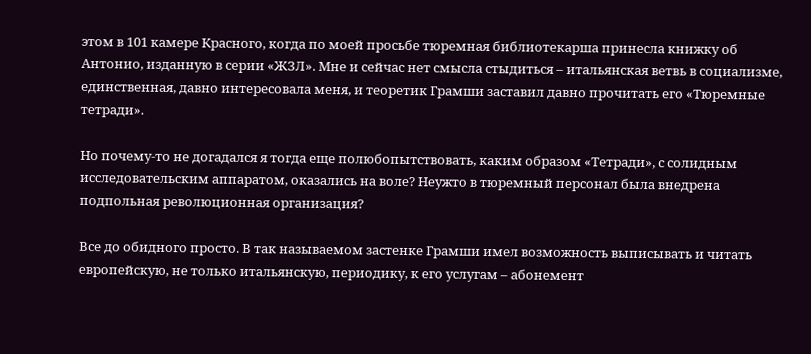этом в 101 камере Красного, когда по моей просьбе тюремная библиотекарша принесла книжку об Антонио, изданную в серии «ЖЗЛ». Мне и сейчас нет смысла стыдиться – итальянская ветвь в социализме, единственная, давно интересовала меня, и теоретик Грамши заставил давно прочитать его «Тюремные тетради».

Но почему-то не догадался я тогда еще полюбопытствовать, каким образом «Тетради», с солидным исследовательским аппаратом, оказались на воле? Неужто в тюремный персонал была внедрена подпольная революционная организация?

Все до обидного просто. В так называемом застенке Грамши имел возможность выписывать и читать европейскую, не только итальянскую, периодику, к его услугам – абонемент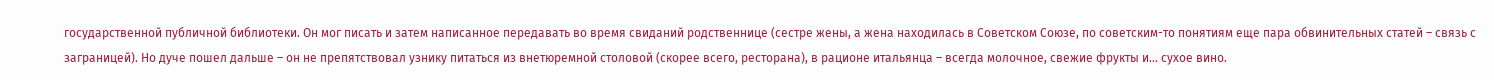государственной публичной библиотеки. Он мог писать и затем написанное передавать во время свиданий родственнице (сестре жены, а жена находилась в Советском Союзе, по советским-то понятиям еще пара обвинительных статей – связь с заграницей). Но дуче пошел дальше – он не препятствовал узнику питаться из внетюремной столовой (скорее всего, ресторана), в рационе итальянца – всегда молочное, свежие фрукты и... сухое вино.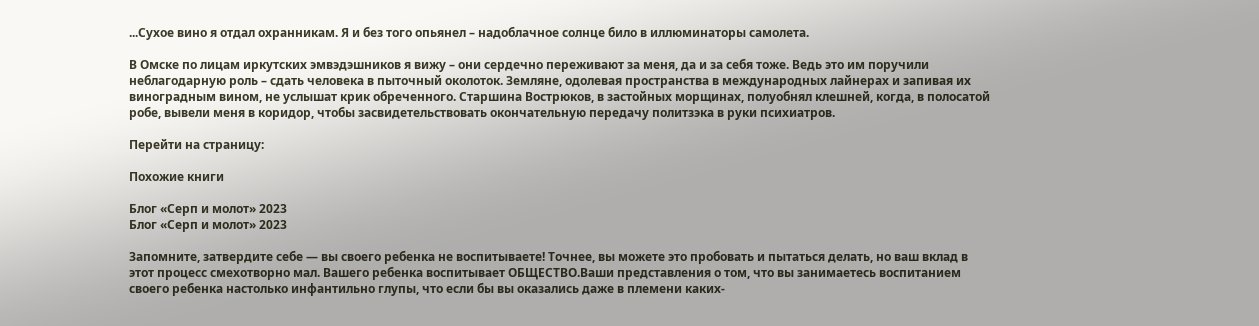...Сухое вино я отдал охранникам. Я и без того опьянел – надоблачное солнце било в иллюминаторы самолета.

В Омске по лицам иркутских эмвэдэшников я вижу – они сердечно переживают за меня, да и за себя тоже. Ведь это им поручили неблагодарную роль – сдать человека в пыточный околоток. Земляне, одолевая пространства в международных лайнерах и запивая их виноградным вином, не услышат крик обреченного. Старшина Вострюков, в застойных морщинах, полуобнял клешней, когда, в полосатой робе, вывели меня в коридор, чтобы засвидетельствовать окончательную передачу политзэка в руки психиатров.

Перейти на страницу:

Похожие книги

Блог «Серп и молот» 2023
Блог «Серп и молот» 2023

Запомните, затвердите себе — вы своего ребенка не воспитываете! Точнее, вы можете это пробовать и пытаться делать, но ваш вклад в этот процесс смехотворно мал. Вашего ребенка воспитывает ОБЩЕСТВО.Ваши представления о том, что вы занимаетесь воспитанием своего ребенка настолько инфантильно глупы, что если бы вы оказались даже в племени каких-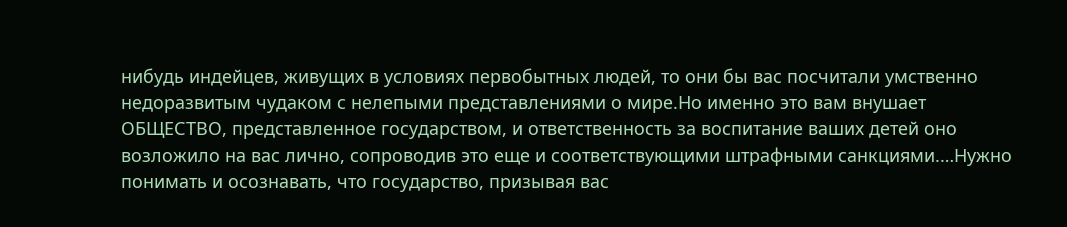нибудь индейцев, живущих в условиях первобытных людей, то они бы вас посчитали умственно недоразвитым чудаком с нелепыми представлениями о мире.Но именно это вам внушает ОБЩЕСТВО, представленное государством, и ответственность за воспитание ваших детей оно возложило на вас лично, сопроводив это еще и соответствующими штрафными санкциями.…Нужно понимать и осознавать, что государство, призывая вас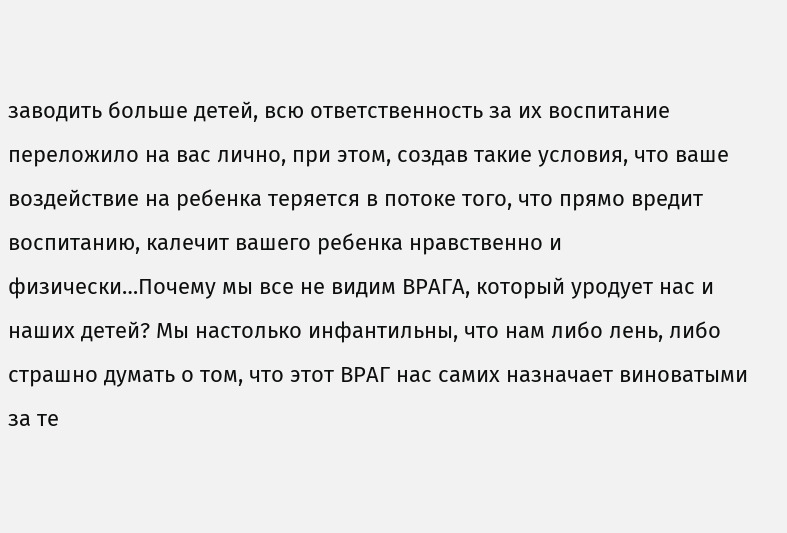заводить больше детей, всю ответственность за их воспитание переложило на вас лично, при этом, создав такие условия, что ваше воздействие на ребенка теряется в потоке того, что прямо вредит воспитанию, калечит вашего ребенка нравственно и физически…Почему мы все не видим ВРАГА, который уродует нас и наших детей? Мы настолько инфантильны, что нам либо лень, либо страшно думать о том, что этот ВРАГ нас самих назначает виноватыми за те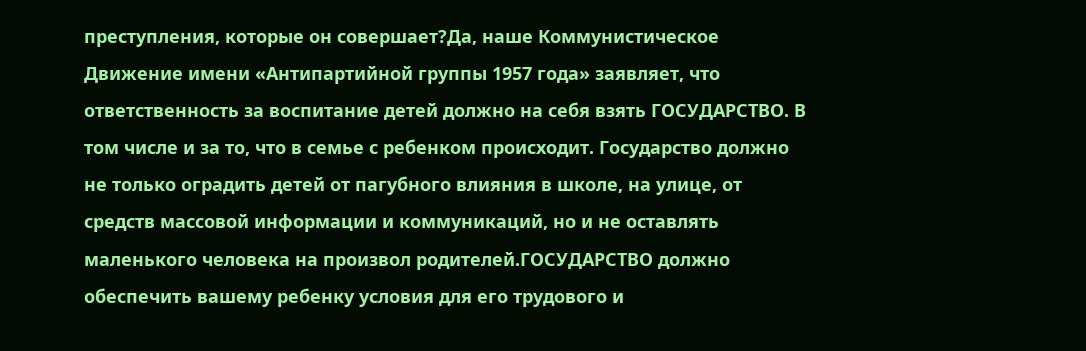преступления, которые он совершает?Да, наше Коммунистическое Движение имени «Антипартийной группы 1957 года» заявляет, что ответственность за воспитание детей должно на себя взять ГОСУДАРСТВО. В том числе и за то, что в семье с ребенком происходит. Государство должно не только оградить детей от пагубного влияния в школе, на улице, от средств массовой информации и коммуникаций, но и не оставлять маленького человека на произвол родителей.ГОСУДАРСТВО должно обеспечить вашему ребенку условия для его трудового и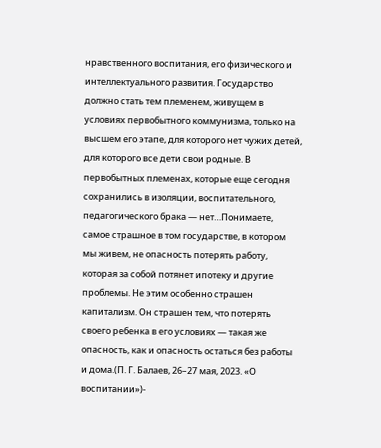нравственного воспитания, его физического и интеллектуального развития. Государство должно стать тем племенем, живущем в условиях первобытного коммунизма, только на высшем его этапе, для которого нет чужих детей, для которого все дети свои родные. В первобытных племенах, которые еще сегодня сохранились в изоляции, воспитательного, педагогического брака — нет…Понимаете, самое страшное в том государстве, в котором мы живем, не опасность потерять работу, которая за собой потянет ипотеку и другие проблемы. Не этим особенно страшен капитализм. Он страшен тем, что потерять своего ребенка в его условиях — такая же опасность, как и опасность остаться без работы и дома.(П. Г. Балаев, 26–27 мая, 2023. «О воспитании»)-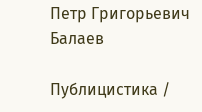Петр Григорьевич Балаев

Публицистика /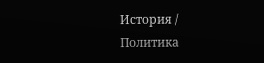История / Политика